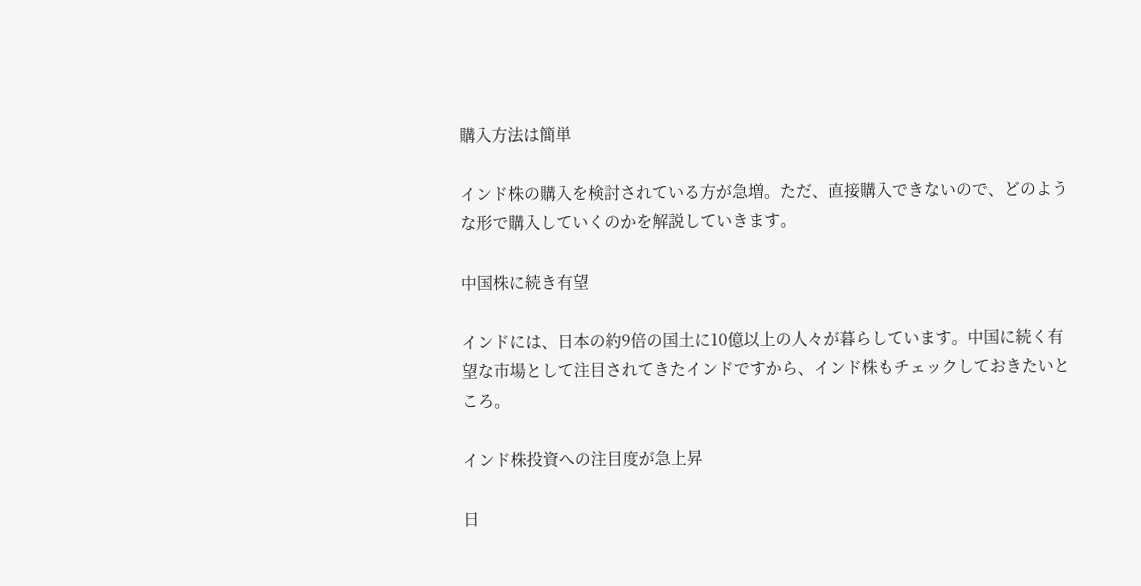購入方法は簡単

インド株の購入を検討されている方が急増。ただ、直接購入できないので、どのような形で購入していくのかを解説していきます。

中国株に続き有望

インドには、日本の約9倍の国土に10億以上の人々が暮らしています。中国に続く有望な市場として注目されてきたインドですから、インド株もチェックしておきたいところ。

インド株投資への注目度が急上昇

日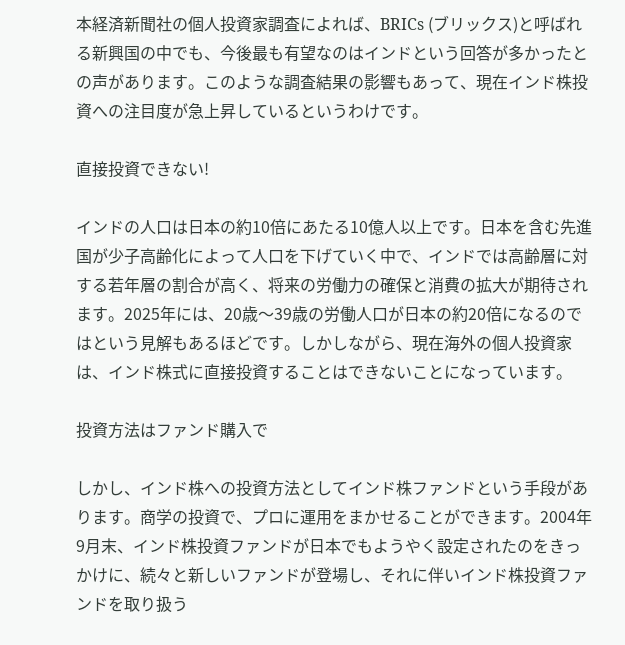本経済新聞社の個人投資家調査によれば、BRICs (ブリックス)と呼ばれる新興国の中でも、今後最も有望なのはインドという回答が多かったとの声があります。このような調査結果の影響もあって、現在インド株投資への注目度が急上昇しているというわけです。

直接投資できない!

インドの人口は日本の約10倍にあたる10億人以上です。日本を含む先進国が少子高齢化によって人口を下げていく中で、インドでは高齢層に対する若年層の割合が高く、将来の労働力の確保と消費の拡大が期待されます。2025年には、20歳〜39歳の労働人口が日本の約20倍になるのではという見解もあるほどです。しかしながら、現在海外の個人投資家は、インド株式に直接投資することはできないことになっています。

投資方法はファンド購入で

しかし、インド株への投資方法としてインド株ファンドという手段があります。商学の投資で、プロに運用をまかせることができます。2004年9月末、インド株投資ファンドが日本でもようやく設定されたのをきっかけに、続々と新しいファンドが登場し、それに伴いインド株投資ファンドを取り扱う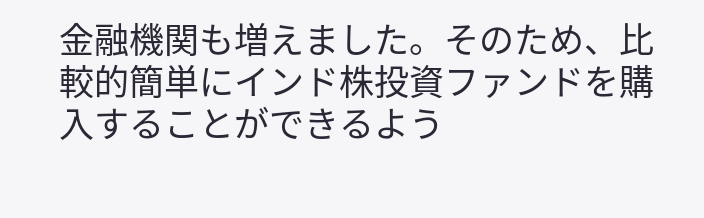金融機関も増えました。そのため、比較的簡単にインド株投資ファンドを購入することができるよう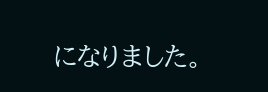になりました。